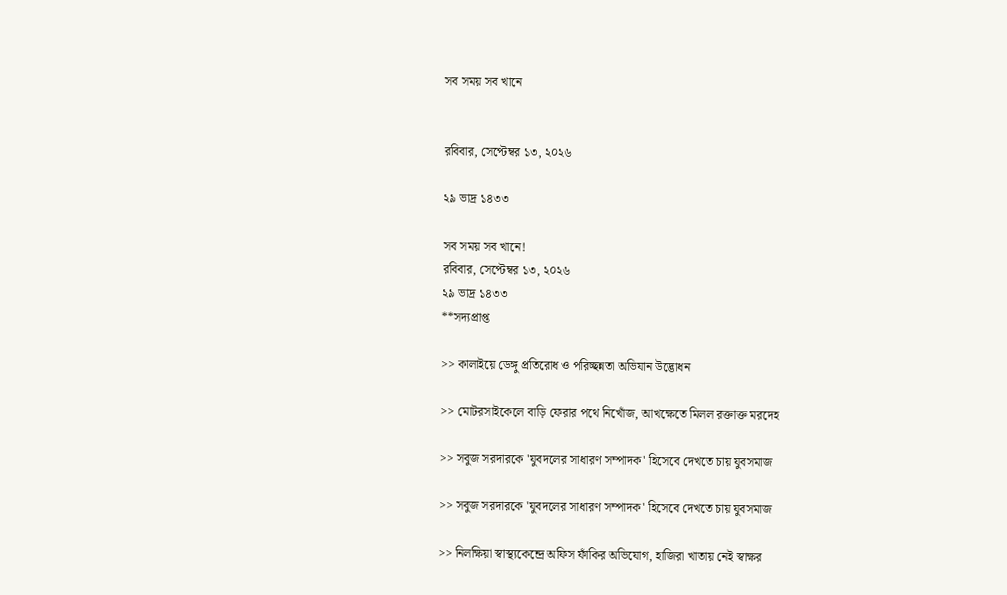সব সময় সব খানে


রবিবার, সেপ্টেম্বর ১৩, ২০২৬

২৯ ভাদ্র ১৪৩৩

সব সময় সব খানে!
রবিবার, সেপ্টেম্বর ১৩, ২০২৬
২৯ ভাদ্র ১৪৩৩
**সদ্যপ্রাপ্ত

>> কালাইয়ে ডেঙ্গু প্রতিরোধ ও পরিচ্ছন্নতা অভিযান উদ্ভোধন

>> মোটরসাইকেলে বাড়ি ফেরার পথে নিখোঁজ, আখক্ষেতে মিলল রক্তাক্ত মরদেহ

>> সবুজ সরদারকে 'যুবদলের সাধারণ সম্পাদক' হিসেবে দেখতে চায় যুবসমাজ

>> সবুজ সরদারকে 'যুবদলের সাধারণ সম্পাদক' হিসেবে দেখতে চায় যুবসমাজ

>> নিলক্ষিয়া স্বাস্থ্যকেন্দ্রে অফিস ফাঁকির অভিযোগ, হাজিরা খাতায় নেই স্বাক্ষর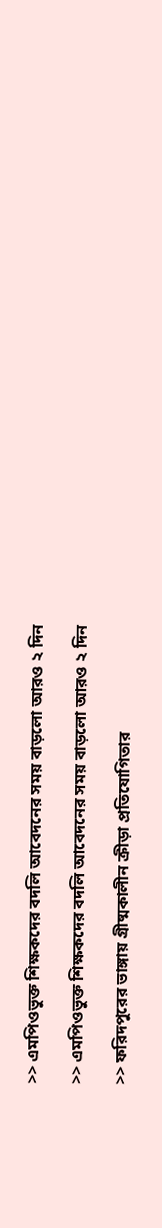>> এমপিওভুক্ত শিক্ষকদের বদলি আবেদনের সময় বাড়লো আরও ২ দিন

>> এমপিওভুক্ত শিক্ষকদের বদলি আবেদনের সময় বাড়লো আরও ২ দিন

>> ফরিদপুরের ভাঙ্গায় গ্রীষ্মকালীন ক্রীড়া প্রতিযোগিতার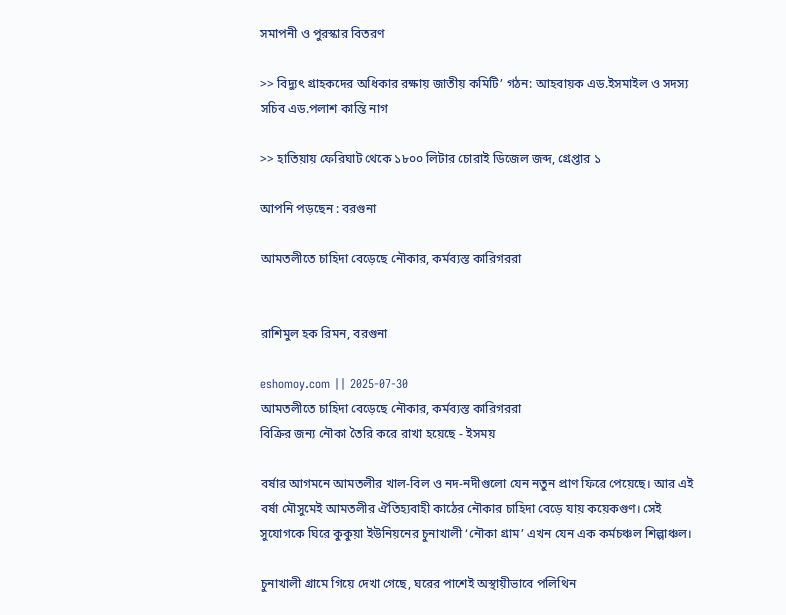সমাপনী ও পুরস্কার বিতরণ

>> বিদ্যুৎ গ্রাহকদের অধিকার রক্ষায় জাতীয় কমিটি’ গঠন: আহবায়ক এড.ইসমাইল ও সদস্য সচিব এড.পলাশ কান্তি নাগ

>> হাতিয়ায় ফেরিঘাট থেকে ১৮০০ লিটার চোরাই ডিজেল জব্দ, গ্রেপ্তার ১

আপনি পড়ছেন : বরগুনা

আমতলীতে চাহিদা বেড়েছে নৌকার, কর্মব্যস্ত কারিগররা


রাশিমুল হক রিমন, বরগুনা

eshomoy.com || 2025-07-30
আমতলীতে চাহিদা বেড়েছে নৌকার, কর্মব্যস্ত কারিগররা
বিক্রির জন্য নৌকা তৈরি করে রাখা হয়েছে - ইসময়

বর্ষার আগমনে আমতলীর খাল-বিল ও নদ-নদীগুলো যেন নতুন প্রাণ ফিরে পেয়েছে। আর এই বর্ষা মৌসুমেই আমতলীর ঐতিহ্যবাহী কাঠের নৌকার চাহিদা বেড়ে যায় কয়েকগুণ। সেই সুযোগকে ঘিরে কুকুয়া ইউনিয়নের চুনাখালী ‘নৌকা গ্রাম’ এখন যেন এক কর্মচঞ্চল শিল্পাঞ্চল।

চুনাখালী গ্রামে গিয়ে দেখা গেছে, ঘরের পাশেই অস্থায়ীভাবে পলিথিন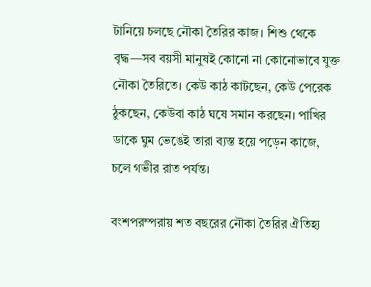টানিয়ে চলছে নৌকা তৈরির কাজ। শিশু থেকে বৃদ্ধ—সব বয়সী মানুষই কোনো না কোনোভাবে যুক্ত নৌকা তৈরিতে। কেউ কাঠ কাটছেন, কেউ পেরেক ঠুকছেন, কেউবা কাঠ ঘষে সমান করছেন। পাখির ডাকে ঘুম ভেঙেই তারা ব্যস্ত হয়ে পড়েন কাজে, চলে গভীর রাত পর্যন্ত।

বংশপরম্পরায় শত বছরের নৌকা তৈরির ঐতিহ্য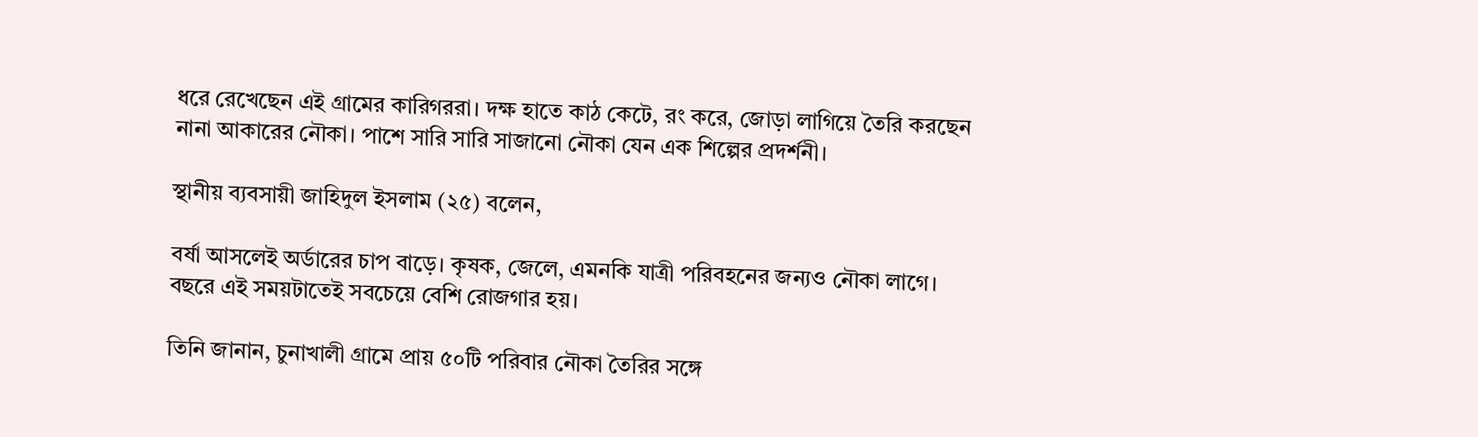ধরে রেখেছেন এই গ্রামের কারিগররা। দক্ষ হাতে কাঠ কেটে, রং করে, জোড়া লাগিয়ে তৈরি করছেন নানা আকারের নৌকা। পাশে সারি সারি সাজানো নৌকা যেন এক শিল্পের প্রদর্শনী।

স্থানীয় ব্যবসায়ী জাহিদুল ইসলাম (২৫) বলেন,

বর্ষা আসলেই অর্ডারের চাপ বাড়ে। কৃষক, জেলে, এমনকি যাত্রী পরিবহনের জন্যও নৌকা লাগে। বছরে এই সময়টাতেই সবচেয়ে বেশি রোজগার হয়।

তিনি জানান, চুনাখালী গ্রামে প্রায় ৫০টি পরিবার নৌকা তৈরির সঙ্গে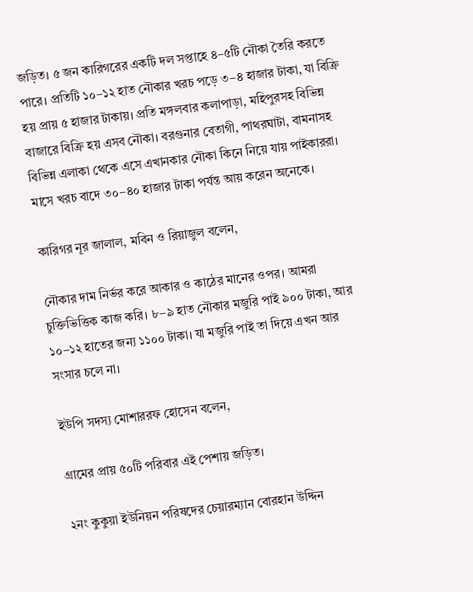জড়িত। ৫ জন কারিগরের একটি দল সপ্তাহে ৪–৫টি নৌকা তৈরি করতে পারে। প্রতিটি ১০–১২ হাত নৌকার খরচ পড়ে ৩–৪ হাজার টাকা, যা বিক্রি হয় প্রায় ৫ হাজার টাকায়। প্রতি মঙ্গলবার কলাপাড়া, মহিপুরসহ বিভিন্ন বাজারে বিক্রি হয় এসব নৌকা। বরগুনার বেতাগী, পাথরঘাটা, বামনাসহ বিভিন্ন এলাকা থেকে এসে এখানকার নৌকা কিনে নিয়ে যায় পাইকাররা। মাসে খরচ বাদে ৩০–৪০ হাজার টাকা পর্যন্ত আয় করেন অনেকে।

কারিগর নূর জালাল, মবিন ও রিয়াজুল বলেন,

নৌকার দাম নির্ভর করে আকার ও কাঠের মানের ওপর। আমরা চুক্তিভিত্তিক কাজ করি। ৮–৯ হাত নৌকার মজুরি পাই ৯০০ টাকা, আর ১০–১২ হাতের জন্য ১১০০ টাকা। যা মজুরি পাই তা দিয়ে এখন আর সংসার চলে না।

ইউপি সদস্য মোশাররফ হোসেন বলেন,

গ্রামের প্রায় ৫০টি পরিবার এই পেশায় জড়িত।

২নং কুকুয়া ইউনিয়ন পরিষদের চেয়ারম্যান বোরহান উদ্দিন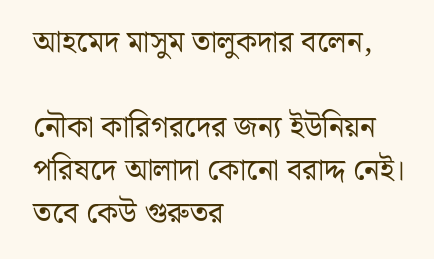আহমেদ মাসুম তালুকদার বলেন,

নৌকা কারিগরদের জন্য ইউনিয়ন পরিষদে আলাদা কোনো বরাদ্দ নেই। তবে কেউ গুরুতর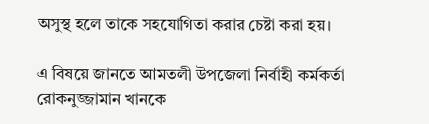অসুস্থ হলে তাকে সহযোগিতা করার চেষ্টা করা হয়।

এ বিষয়ে জানতে আমতলী উপজেলা নির্বাহী কর্মকর্তা রোকনুজ্জামান খানকে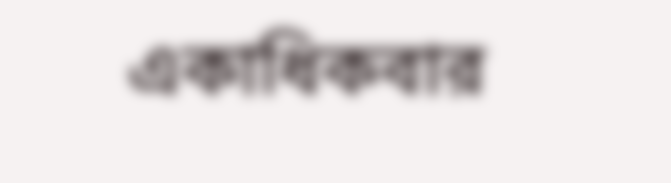একাধিকবার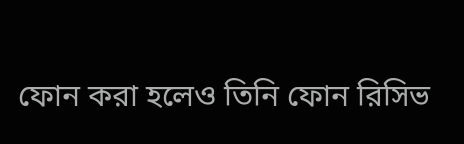ফোন করা হলেও তিনি ফোন রিসিভ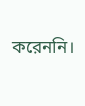করেননি।